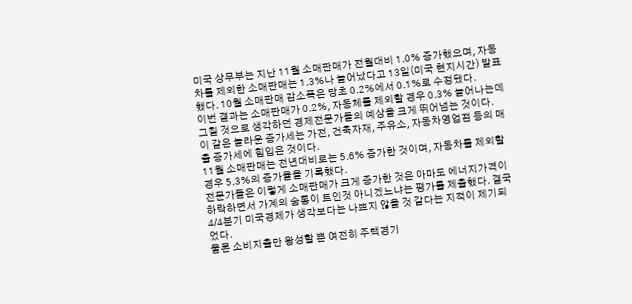미국 상무부는 지난 11월 소매판매가 전월대비 1.0% 증가했으며, 자동차를 제외한 소매판매는 1.3%나 늘어났다고 13일(미국 현지시간) 발표했다. 10월 소매판매 감소폭은 당초 0.2%에서 0.1%로 수정됐다.
이번 결과는 소매판매가 0.2%, 자동체를 제외할 경우 0.3% 늘어나는데 그칠 것으로 생각하던 경제전문가들의 예상을 크게 뛰어넘는 것이다.
이 같은 놀라운 증가세는 가전, 건축자재, 주유소, 자동차영업점 등의 매출 증가세에 힘입은 것이다.
11월 소매판매는 전년대비로는 5.6% 증가한 것이며, 자동차를 제외할 경우 5.3%의 증가율을 기록했다.
전문가들은 이렇게 소매판매가 크게 증가한 것은 아마도 에너지가격이 하락하면서 가계의 숨통이 트인것 아니겠느냐는 평가를 제출했다. 결국 4/4분기 미국경제가 생각보다는 나쁘지 않을 것 같다는 지적이 제기되었다.
물론 소비지출만 왕성할 뿐 여전히 주택경기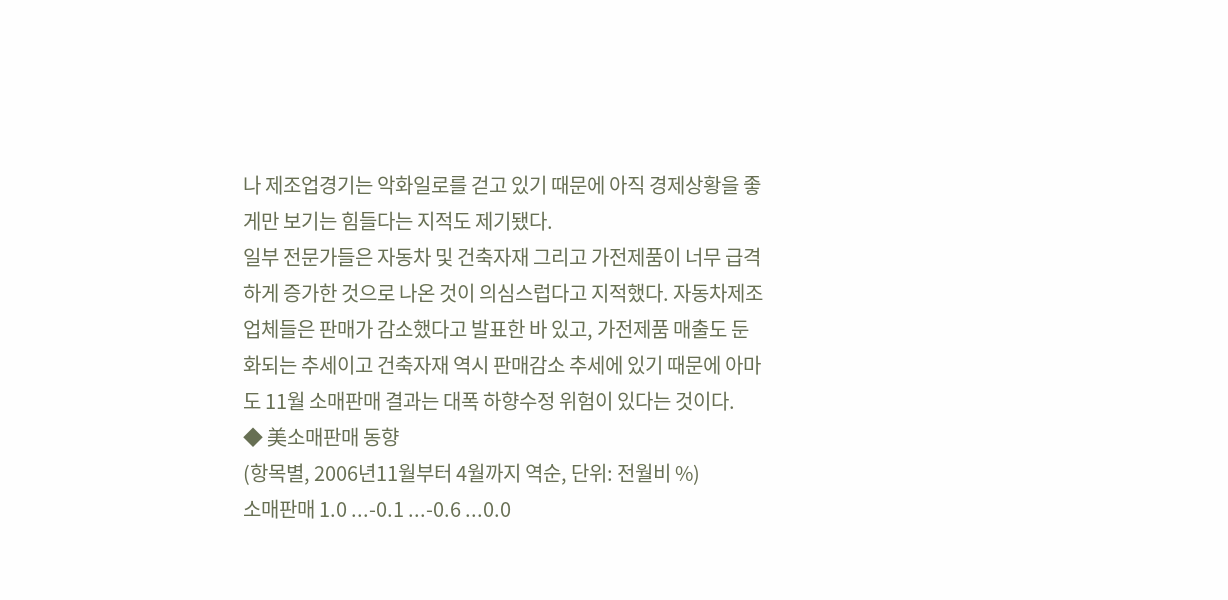나 제조업경기는 악화일로를 걷고 있기 때문에 아직 경제상황을 좋게만 보기는 힘들다는 지적도 제기됐다.
일부 전문가들은 자동차 및 건축자재 그리고 가전제품이 너무 급격하게 증가한 것으로 나온 것이 의심스럽다고 지적했다. 자동차제조업체들은 판매가 감소했다고 발표한 바 있고, 가전제품 매출도 둔화되는 추세이고 건축자재 역시 판매감소 추세에 있기 때문에 아마도 11월 소매판매 결과는 대폭 하향수정 위험이 있다는 것이다.
◆ 美소매판매 동향
(항목별, 2006년11월부터 4월까지 역순, 단위: 전월비 %)
소매판매 1.0 ...-0.1 ...-0.6 ...0.0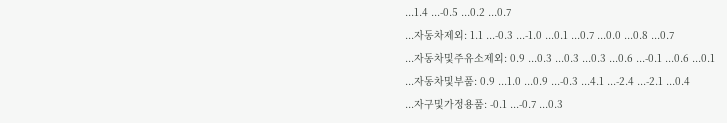...1.4 ...-0.5 ...0.2 ...0.7
...자동차제외: 1.1 ...-0.3 ...-1.0 ...0.1 ...0.7 ...0.0 ...0.8 ...0.7
...자동차및주유소제외: 0.9 ...0.3 ...0.3 ...0.3 ...0.6 ...-0.1 ...0.6 ...0.1
...자동차및부품: 0.9 ...1.0 ...0.9 ...-0.3 ...4.1 ...-2.4 ...-2.1 ...0.4
...자구및가정용품: -0.1 ...-0.7 ...0.3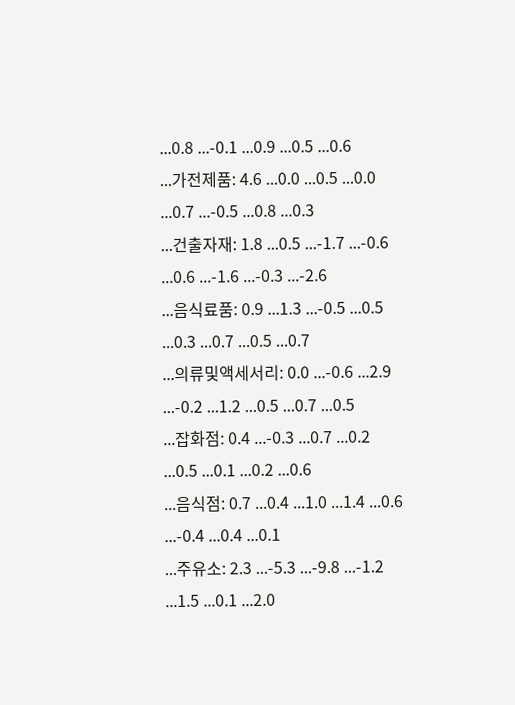...0.8 ...-0.1 ...0.9 ...0.5 ...0.6
...가전제품: 4.6 ...0.0 ...0.5 ...0.0 ...0.7 ...-0.5 ...0.8 ...0.3
...건출자재: 1.8 ...0.5 ...-1.7 ...-0.6 ...0.6 ...-1.6 ...-0.3 ...-2.6
...음식료품: 0.9 ...1.3 ...-0.5 ...0.5 ...0.3 ...0.7 ...0.5 ...0.7
...의류및액세서리: 0.0 ...-0.6 ...2.9 ...-0.2 ...1.2 ...0.5 ...0.7 ...0.5
...잡화점: 0.4 ...-0.3 ...0.7 ...0.2 ...0.5 ...0.1 ...0.2 ...0.6
...음식점: 0.7 ...0.4 ...1.0 ...1.4 ...0.6 ...-0.4 ...0.4 ...0.1
...주유소: 2.3 ...-5.3 ...-9.8 ...-1.2 ...1.5 ...0.1 ...2.0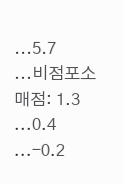...5.7
...비점포소매점: 1.3 ...0.4 ...-0.2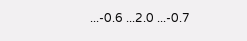...-0.6 ...2.0 ...-0.7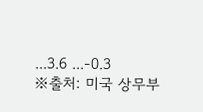...3.6 ...-0.3
※출처: 미국 상무부